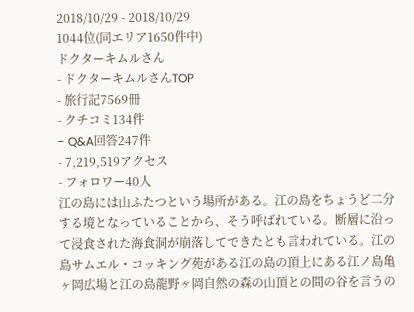2018/10/29 - 2018/10/29
1044位(同エリア1650件中)
ドクターキムルさん
- ドクターキムルさんTOP
- 旅行記7569冊
- クチコミ134件
- Q&A回答247件
- 7,219,519アクセス
- フォロワー40人
江の島には山ふたつという場所がある。江の島をちょうど二分する境となっていることから、そう呼ばれている。断層に沿って浸食された海食洞が崩落してできたとも言われている。江の島サムエル・コッキング苑がある江の島の頂上にある江ノ島亀ヶ岡広場と江の島龍野ヶ岡自然の森の山頂との間の谷を言うの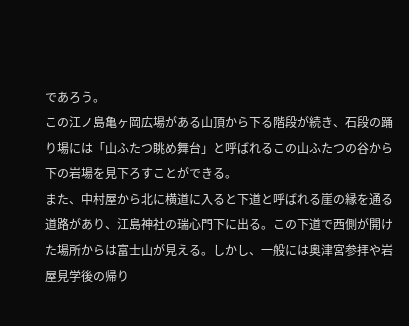であろう。
この江ノ島亀ヶ岡広場がある山頂から下る階段が続き、石段の踊り場には「山ふたつ眺め舞台」と呼ばれるこの山ふたつの谷から下の岩場を見下ろすことができる。
また、中村屋から北に横道に入ると下道と呼ばれる崖の縁を通る道路があり、江島神社の瑞心門下に出る。この下道で西側が開けた場所からは富士山が見える。しかし、一般には奥津宮参拝や岩屋見学後の帰り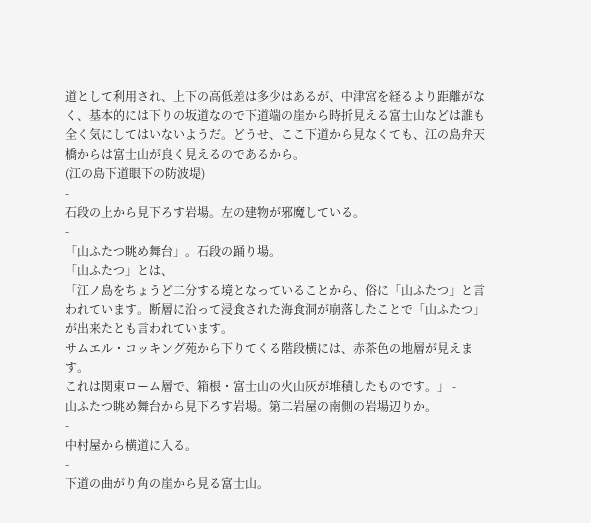道として利用され、上下の高低差は多少はあるが、中津宮を経るより距離がなく、基本的には下りの坂道なので下道端の崖から時折見える富士山などは誰も全く気にしてはいないようだ。どうせ、ここ下道から見なくても、江の島弁天橋からは富士山が良く見えるのであるから。
(江の島下道眼下の防波堤)
-
石段の上から見下ろす岩場。左の建物が邪魔している。
-
「山ふたつ眺め舞台」。石段の踊り場。
「山ふたつ」とは、
「江ノ島をちょうど二分する境となっていることから、俗に「山ふたつ」と言われています。断層に沿って浸食された海食洞が崩落したことで「山ふたつ」が出来たとも言われています。
サムエル・コッキング苑から下りてくる階段横には、赤茶色の地層が見えます。
これは関東ローム層で、箱根・富士山の火山灰が堆積したものです。」 -
山ふたつ眺め舞台から見下ろす岩場。第二岩屋の南側の岩場辺りか。
-
中村屋から横道に入る。
-
下道の曲がり角の崖から見る富士山。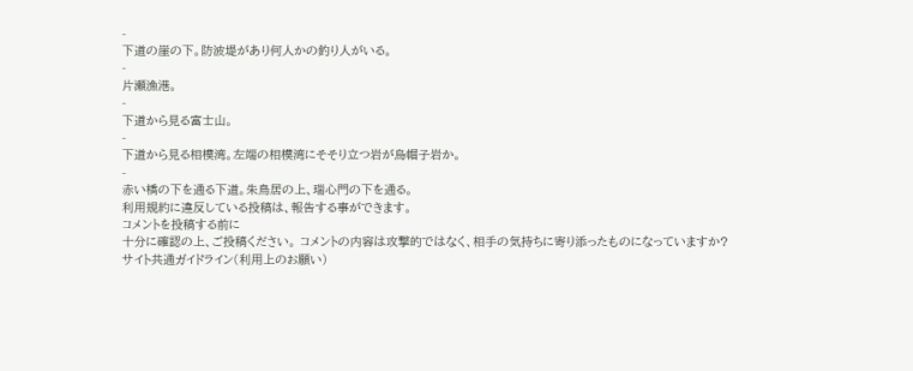-
下道の崖の下。防波堤があり何人かの釣り人がいる。
-
片瀬漁港。
-
下道から見る富士山。
-
下道から見る相模湾。左端の相模湾にそそり立つ岩が烏帽子岩か。
-
赤い橋の下を通る下道。朱鳥居の上、瑞心門の下を通る。
利用規約に違反している投稿は、報告する事ができます。
コメントを投稿する前に
十分に確認の上、ご投稿ください。 コメントの内容は攻撃的ではなく、相手の気持ちに寄り添ったものになっていますか?
サイト共通ガイドライン(利用上のお願い)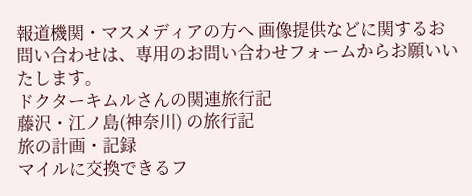報道機関・マスメディアの方へ 画像提供などに関するお問い合わせは、専用のお問い合わせフォームからお願いいたします。
ドクターキムルさんの関連旅行記
藤沢・江ノ島(神奈川) の旅行記
旅の計画・記録
マイルに交換できるフ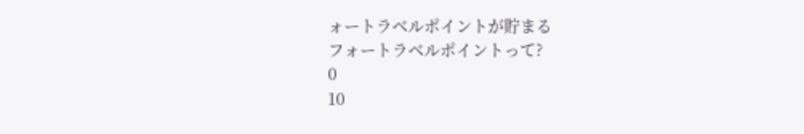ォートラベルポイントが貯まる
フォートラベルポイントって?
0
10